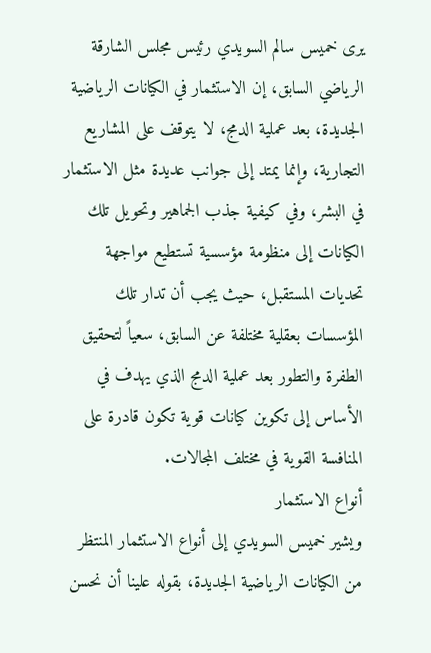يرى خميس سالم السويدي رئيس مجلس الشارقة الرياضي السابق، إن الاستثمار في الكيانات الرياضية الجديدة، بعد عملية الدمج، لا يتوقف على المشاريع التجارية، وإنما يمتد إلى جوانب عديدة مثل الاستثمار في البشر، وفي كيفية جذب الجماهير وتحويل تلك الكيانات إلى منظومة مؤسسية تستطيع مواجهة تحديات المستقبل، حيث يجب أن تدار تلك المؤسسات بعقلية مختلفة عن السابق، سعياً لتحقيق الطفرة والتطور بعد عملية الدمج الذي يهدف في الأساس إلى تكوين كيانات قوية تكون قادرة على المنافسة القوية في مختلف المجالات.
أنواع الاستثمار
ويشير خميس السويدي إلى أنواع الاستثمار المنتظر من الكيانات الرياضية الجديدة، بقوله علينا أن نحسن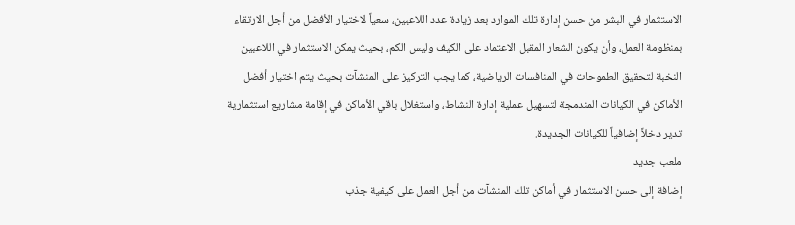الاستثمار في البشر من حسن إدارة تلك الموارد بعد زيادة عدد اللاعبين، سعياً لاختيار الأفضل من أجل الارتقاء بمنظومة العمل، وأن يكون الشعار المقبل الاعتماد على الكيف وليس الكم، بحيث يمكن الاستثمار في اللاعبين النخبة لتحقيق الطموحات في المنافسات الرياضية، كما يجب التركيز على المنشآت بحيث يتم اختيار أفضل الأماكن في الكيانات المندمجة لتسهيل عملية إدارة النشاط، واستغلال باقي الأماكن في إقامة مشاريع استثمارية تدير دخلاً إضافياً للكيانات الجديدة.
ملعب جديد
إضافة إلى حسن الاستثمار في أماكن تلك المنشآت من أجل العمل على كيفية جذب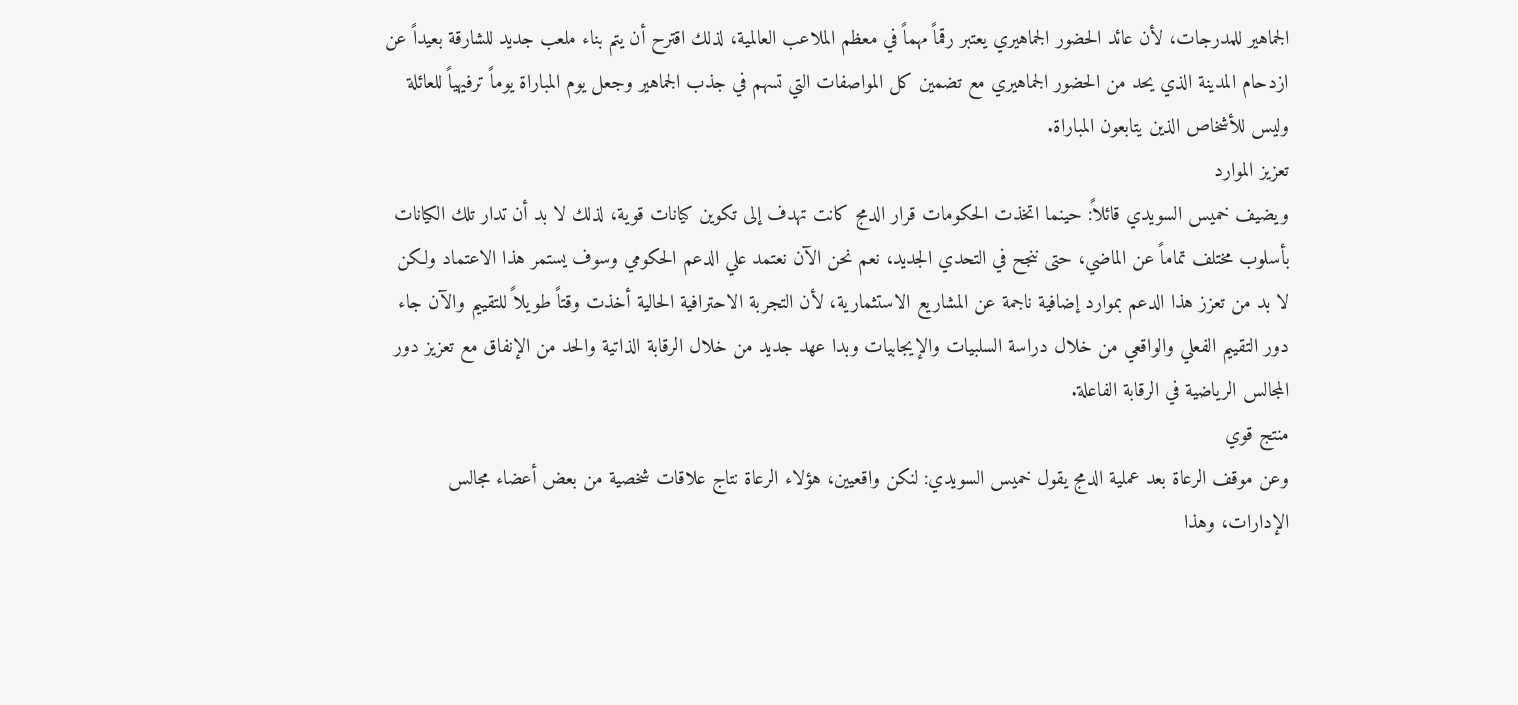الجماهير للمدرجات، لأن عائد الحضور الجماهيري يعتبر رقماً مهماً في معظم الملاعب العالمية، لذلك اقترح أن يتم بناء ملعب جديد للشارقة بعيداً عن ازدحام المدينة الذي يحد من الحضور الجماهيري مع تضمين كل المواصفات التي تسهم في جذب الجماهير وجعل يوم المباراة يوماً ترفيهياً للعائلة وليس للأشخاص الذين يتابعون المباراة.
تعزيز الموارد
ويضيف خميس السويدي قائلاً: حينما اتخذت الحكومات قرار الدمج كانت تهدف إلى تكوين كيانات قوية، لذلك لا بد أن تدار تلك الكيانات بأسلوب مختلف تماماً عن الماضي، حتى ننجح في التحدي الجديد، نعم نحن الآن نعتمد علي الدعم الحكومي وسوف يستمر هذا الاعتماد ولكن لا بد من تعزز هذا الدعم بموارد إضافية ناجمة عن المشاريع الاستثمارية، لأن التجربة الاحترافية الحالية أخذت وقتاً طويلاً للتقييم والآن جاء دور التقييم الفعلي والواقعي من خلال دراسة السلبيات والإيجابيات وبدا عهد جديد من خلال الرقابة الذاتية والحد من الإنفاق مع تعزيز دور المجالس الرياضية في الرقابة الفاعلة.
منتج قوي
وعن موقف الرعاة بعد عملية الدمج يقول خميس السويدي: لنكن واقعيين، هؤلاء الرعاة نتاج علاقات شخصية من بعض أعضاء مجالس الإدارات، وهذا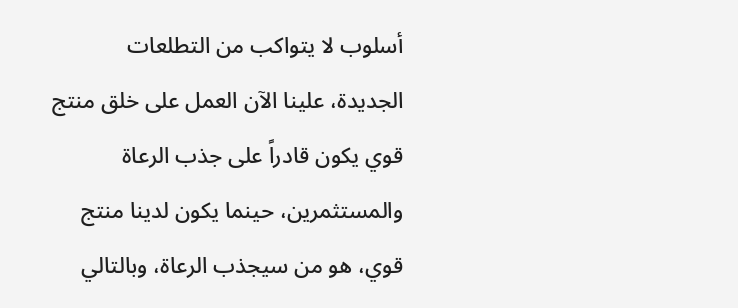أسلوب لا يتواكب من التطلعات الجديدة، علينا الآن العمل على خلق منتج قوي يكون قادراً على جذب الرعاة والمستثمرين، حينما يكون لدينا منتج قوي، هو من سيجذب الرعاة، وبالتالي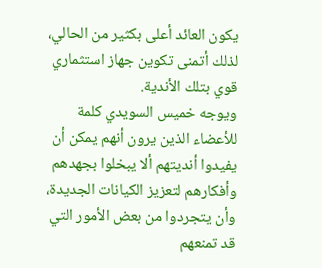يكون العائد أعلى بكثير من الحالي، لذلك أتمنى تكوين جهاز استثماري قوي بتلك الأندية.
ويوجه خميس السويدي كلمة للأعضاء الذين يرون أنهم يمكن أن يفيدوا أنديتهم ألا يبخلوا بجهدهم وأفكارهم لتعزيز الكيانات الجديدة، وأن يتجردوا من بعض الأمور التي قد تمنعهم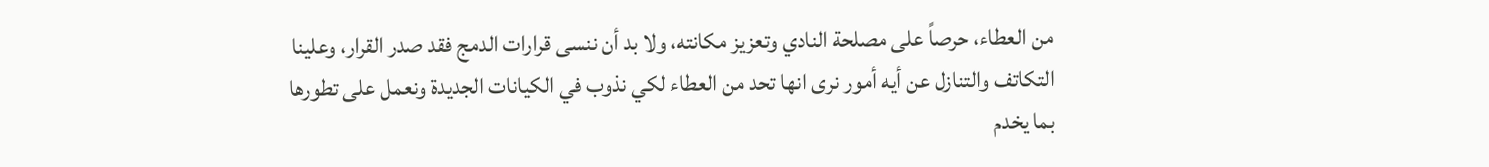من العطاء، حرصاً على مصلحة النادي وتعزيز مكانته، ولا بد أن ننسى قرارات الدمج فقد صدر القرار، وعلينا التكاتف والتنازل عن أيه أمور نرى انها تحد من العطاء لكي نذوب في الكيانات الجديدة ونعمل على تطورها بما يخدم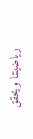رياضيتنا ويحقق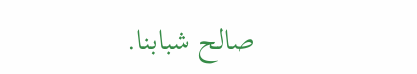صالح شبابنا.